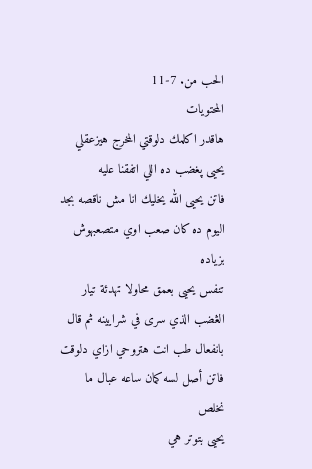الحب من. 7-11
المحتويات
هاقدر اكلمك دلوقتي المخرج هيزعقلي
يحيى پغضب ده اللي اتفقنا عليه
فاتن يحيى الله يخليك انا مش ناقصه بجد اليوم ده كان صعب اوي متصعبهوش بزياده
تنفس يحيى بعمق محاولا تهدئة تيار الڠضب الذي سرى في شرايينه ثم قال بانفعال طب انت هتروحي ازاي دلوقت
فاتن أصل لسه كمان ساعه عبال ما نخلص
يحيى بتوتر هي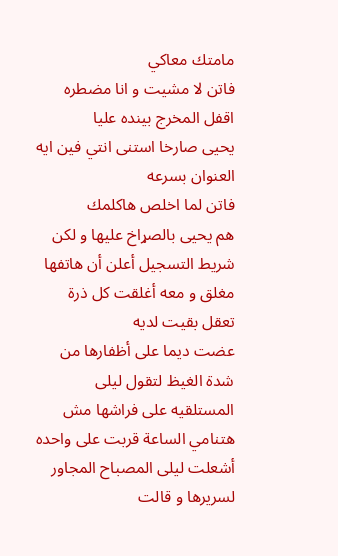مامتك معاكي
فاتن لا مشيت و انا مضطره اقفل المخرج بينده عليا
يحيى صارخا استنى انتي فين ايه العنوان بسرعه
فاتن لما اخلص هاكلمك
هم يحيى بالصړاخ عليها و لكن شريط التسجيل أعلن أن هاتفها مغلق و معه أغلقت كل ذرة تعقل بقيت لديه
عضت ديما على أظفارها من شدة الغيظ لتقول ليلى المستلقيه على فراشها مش هتنامي الساعة قربت على واحده
أشعلت ليلى المصباح المجاور لسريرها و قالت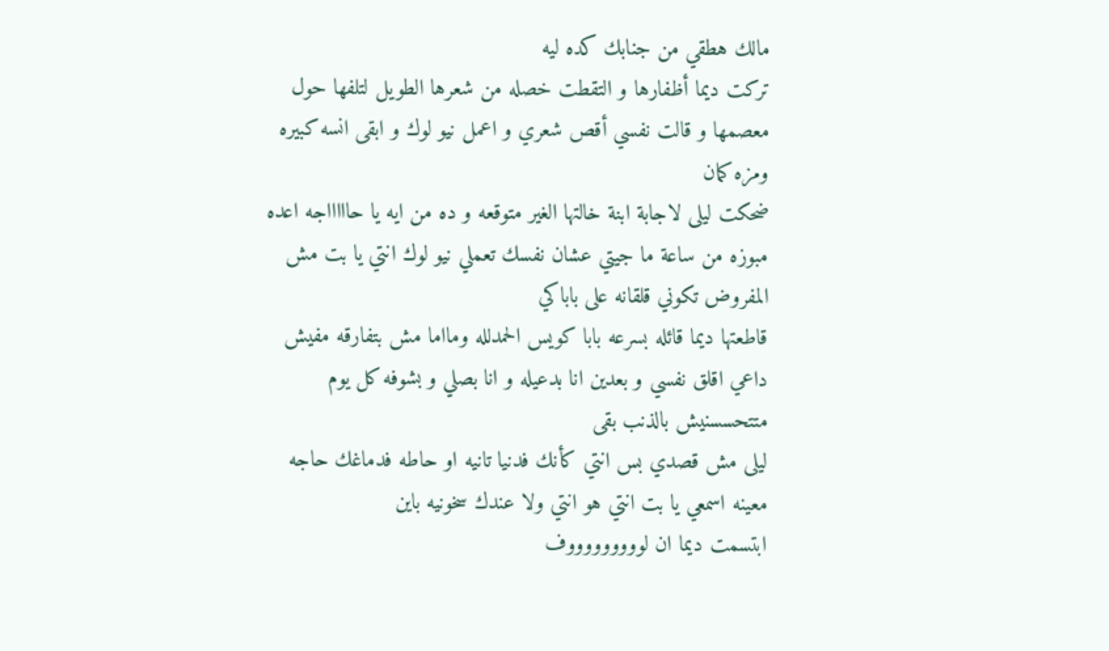مالك هطقي من جنابك كده ليه
تركت ديما أظفارها و التقطت خصله من شعرها الطويل لتلفها حول معصمها و قالت نفسي أقص شعري و اعمل نيو لوك و ابقى انسه كبيره ومزه كمان
ضحكت ليلى لاجابة ابنة خالتها الغير متوقعه و ده من ايه يا حاااااجه اعده مبوزه من ساعة ما جيتي عشان نفسك تعملي نيو لوك انتي يا بت مش المفروض تكوني قلقانه على باباكي
قاطعتها ديما قائله بسرعه بابا كويس الحمدلله ومااما مش بتفارقه مفيش داعي اقلق نفسي و بعدين انا بدعيله و انا بصلي و بشوفه كل يوم متتحسسنيش بالذنب بقى
ليلى مش قصدي بس انتي كأنك فدنيا تانيه او حاطه فدماغك حاجه معينه اسمعي يا بت انتي هو انتي ولا عندك سخونيه باين
ابتسمت ديما ان لوووووووووف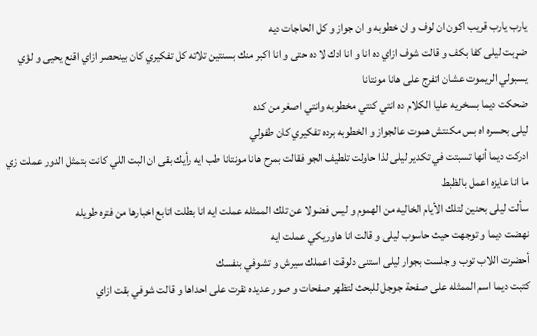يارب يارب قريب اكون ان لوف و ان خطوبه و ان جواز و كل الحاجات ديه
ضړبت ليلى كفا بكف و قالت شوف ازاي ده انا و انا ادك لا ده حتى و انا اكبر منك بسنتين تلاته كل تفكيري كان بينحصر ازاي اقنع يحيى و لؤي يسبولي الريموت عشان اتفرج على هانا مونتانا
ضحكت ديما بسخريه عليا الكلام ده انتي كنتي مخطوبه وانتي اصغر من كده
ليلى بحسره اه بس مكنتش ھموت عالجواز و الخطوبه برده تفكيري كان طفولي
ادركت ديما أنها تسبتت في تكدير ليلى لذا حاولت تلطيف الجو فقالت بمرح هانا مونتانا طب ايه رأيك بقى ان البت اللي كانت بتمثل الدور عملت زي ما انا عايزه اعمل بالظبط
سألت ليلى بحنين لتلك الأيام الخاليه من الهموم و ليس فضولا عن تلك الممثله عملت ايه انا بطلت اتابع اخبارها من فتره طويله
نهضت ديما و توجهت حيث حاسوب ليلى و قالت انا هاوريكي عملت ايه
أحضرت اللاب توب و جلست بجوار ليلى استنى دلوقت اعملك سيرش و تشوفي بنفسك
كتبت ديما اسم الممثله على صفحة جوجل للبحث لتظهر صفحات و صور عديده نقرت على احداها و قالت شوفي بقت ازاي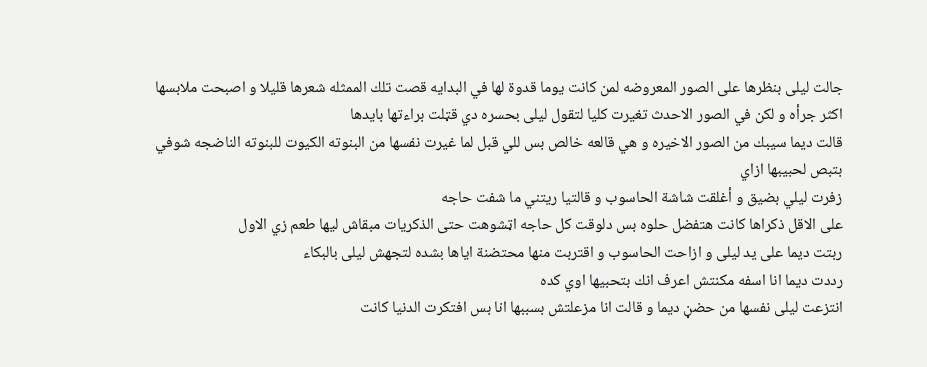جالت ليلى بنظرها على الصور المعروضه لمن كانت يوما قدوة لها في البدايه قصت تلك الممثله شعرها قليلا و اصبحت ملابسها اكثر جرأه و لكن في الصور الاحدث تغيرت كليا لتقول ليلى بحسره دي قټلت براءتها بايدها
قالت ديما سيبك من الصور الاخيره و هي قالعه خالص بس للي قبل لما غيرت نفسها من البنوته الكيوت للبنوته الناضجه شوفي بتبص لحبيبها ازاي
زفرت ليلي بضيق و أغلقت شاشة الحاسوب و قالتيا ريتني ما شفت حاجه
على الاقل ذكراها كانت هتفضل حلوه بس دلوقت كل حاجه اټشوهت حتى الذكريات مبقاش ليها طعم زي الاول
ربتت ديما على يد ليلى و ازاحت الحاسوب و اقتربت منها محتضنة اياها بشده لتجهش ليلى بالبكاء
رددت ديما انا اسفه مكنتش اعرف انك بتحبيها اوي كده
انتزعت ليلى نفسها من حضڼ ديما و قالت انا مزعلتش بسببها انا بس افتكرت الدنيا كانت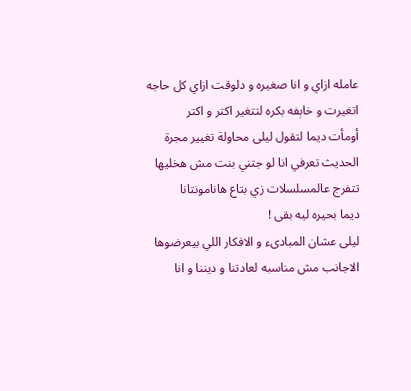عامله ازاي و انا صغيره و دلوقت ازاي كل حاجه اتغيرت و خاېفه بكره لتتغير اكتر و اكتر
أومأت ديما لتقول ليلى محاولة تغيير مجرة الحديث تعرفي انا لو جتني بنت مش هخليها تتفرج عالمسلسلات زي بتاع هانامونتانا
ديما بحيره ليه بقى !
ليلى عشان المبادىء و الافكار اللي بيعرضوها الاجانب مش مناسبه لعادتنا و ديننا و انا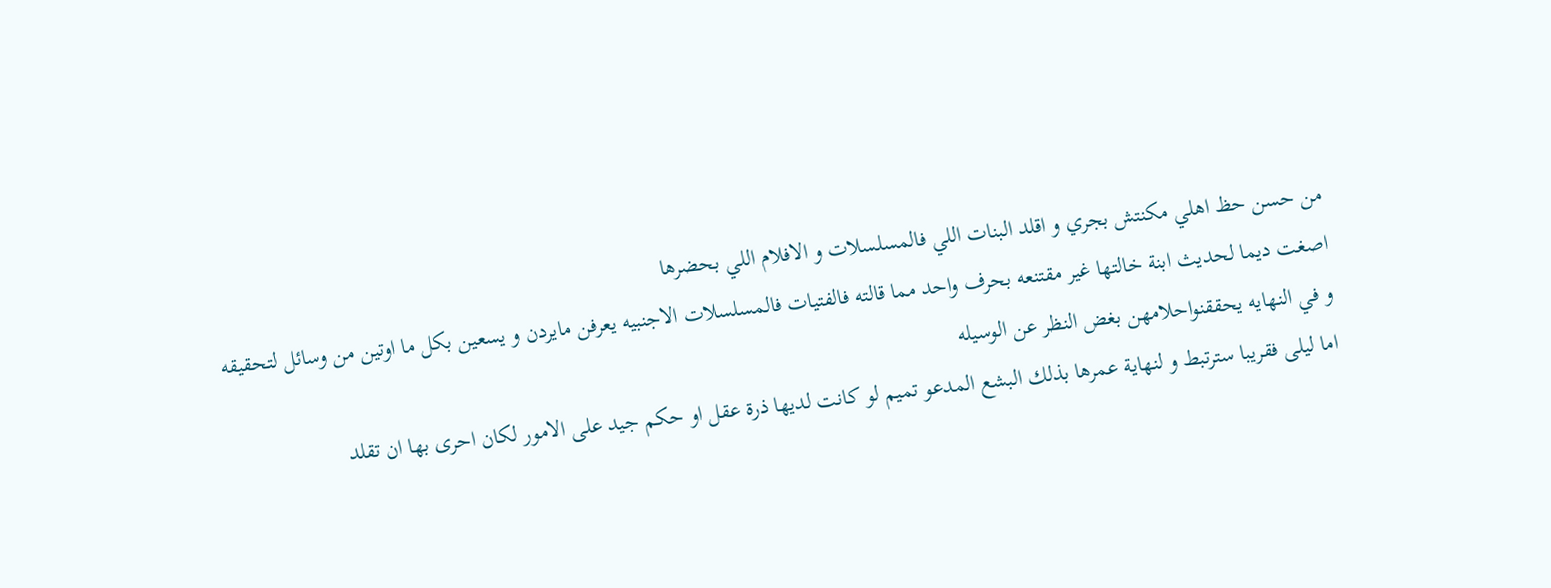من حسن حظ اهلي مكنتش بجري و اقلد البنات اللي فالمسلسلات و الافلام اللي بحضرها
اصغت ديما لحديث ابنة خالتها غير مقتنعه بحرف واحد مما قالته فالفتيات فالمسلسلات الاجنبيه يعرفن مايردن و يسعين بكل ما اوتين من وسائل لتحقيقه و في النهايه يحققنواحلامهن بغض النظر عن الوسيله
اما ليلى فقريبا سترتبط و لنهاية عمرها بذلك البشع المدعو تميم لو كانت لديها ذرة عقل او حكم جيد على الامور لكان احرى بها ان تقلد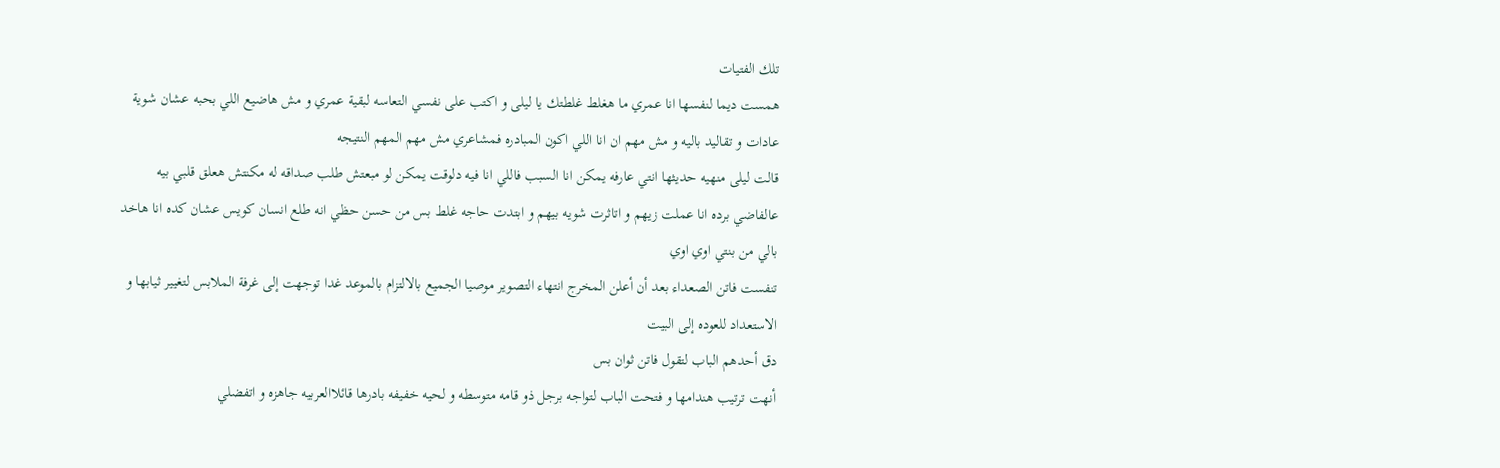تلك الفتيات
همست ديما لنفسها انا عمري ما هغلط غلطتك يا ليلى و اكتب على نفسي التعاسه لبقية عمري و مش هاضيع اللي بحبه عشان شوية عادات و تقاليد باليه و مش مهم ان انا اللي اكون المبادره فمشاعري مش مهم المهم النتيجه
قالت ليلى منهيه حديثها انتي عارفه يمكن انا السبب فاللي انا فيه دلوقت يمكن لو مبعتش طلب صداقه له مكنتش هعلق قلبي بيه عالفاضي برده انا عملت زيهم و اتاثرت شويه بيهم و ابتدت حاجه غلط بس من حسن حظي انه طلع انسان كويس عشان كده انا هاخد بالي من بنتي اوي اوي
تنفست فاتن الصعداء بعد أن أعلن المخرج انتهاء التصوير موصيا الجميع بالالتزام بالموعد غدا توجهت إلى غرفة الملابس لتغيير ثيابها و الاستعداد للعوده إلى البيت
دق أحدهم الباب لتقول فاتن ثوان بس
أنهت ترتيب هندامها و فتحت الباب لتواجه برجل ذو قامه متوسطه و لحيه خفيفه بادرها قائلاالعربيه جاهزه و اتفضلي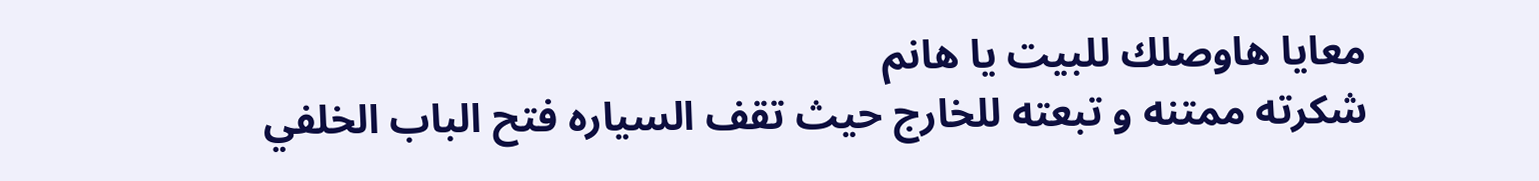معايا هاوصلك للبيت يا هانم
شكرته ممتنه و تبعته للخارج حيث تقف السياره فتح الباب الخلفي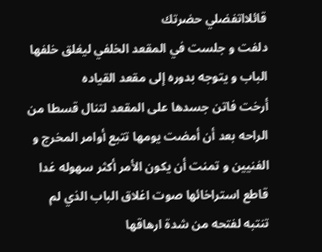قائلااتفضلي حضرتك
دلفت و جلست في المقعد الخلفي ليغلق خلفها الباب و يتوجه بدوره إلى مقعد القياده
أرخت فاتن جسدها على المقعد لتنال قسطا من الراحه بعد أن أمضت يومها تتبع أوامر المخرج و الفنيين و تمنت أن يكون الأمر أكثر سهوله غدا
قاطع استراخائها صوت اغلاق الباب الذي لم تنتبه لفتحه من شدة ارهاقها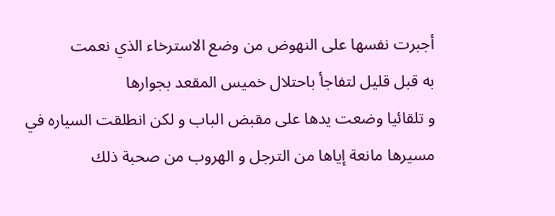أجبرت نفسها على النهوض من وضع الاسترخاء الذي نعمت
به قبل قليل لتفاجأ باحتلال خميس المقعد بجوارها
و تلقائيا وضعت يدها على مقبض الباب و لكن انطلقت السياره في مسيرها مانعة إياها من الترجل و الهروب من صحبة ذلك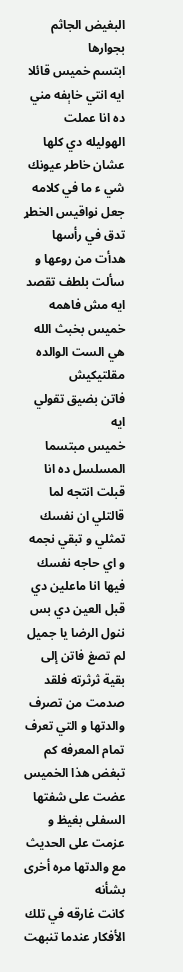البغيض الجاثم بجوارها
ابتسم خميس قائلا ايه انتي خاېفه مني ده انا عملت الهوليله دي كلها عشان خاطر عيونك
شي ء ما في كلامه جعل نواقيس الخطړ تدق في رأسها هدأت من روعها و سألت بلطف تقصد ايه مش فاهمه
خميس بخبث الله هي الست الوالده مقلتيكيش
فاتن بضيق تقولي ايه
خميس مبتسما المسلسل ده انا قبلت انتجه لما قالتلي ان نفسك تمثلي و تبقي نجمه و اي حاجه نفسك فيها انا ماعلين دي قبل العين دي بس ننول الرضا يا جميل
لم تصغ فاتن إلى بقية ثرثرته فلقد صدمت من تصرف والدتها و التي تعرف تمام المعرفه كم تبغض هذا الخميس عضت على شفتها السفلى بغيظ و عزمت على الحديث مع والدتها مره أخرى بشأنه
كانت غارقه في تلك الأفكار عندما تنبهت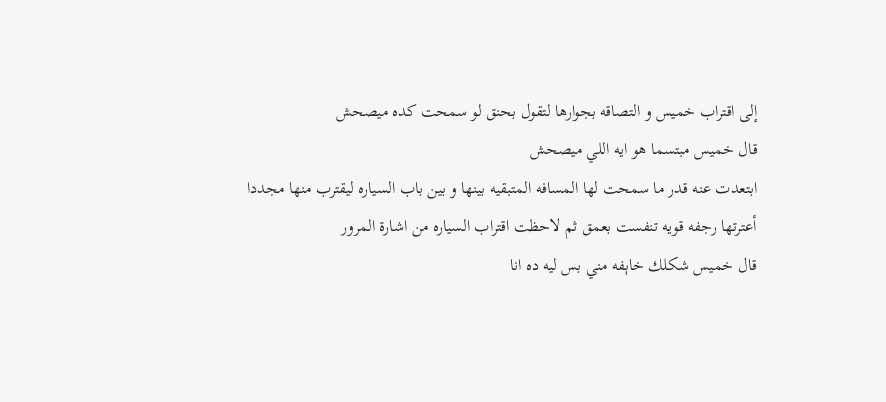إلى اقتراب خميس و التصاقه بجوارها لتقول بحنق لو سمحت كده ميصحش
قال خميس مبتسما هو ايه اللي ميصحش
ابتعدت عنه قدر ما سمحت لها المسافه المتبقيه بينها و بين باب السياره ليقترب منها مجددا
أعترتها رجفه قويه تنفست بعمق ثم لاحظت اقتراب السياره من اشارة المرور
قال خميس شكلك خاېفه مني بس ليه ده انا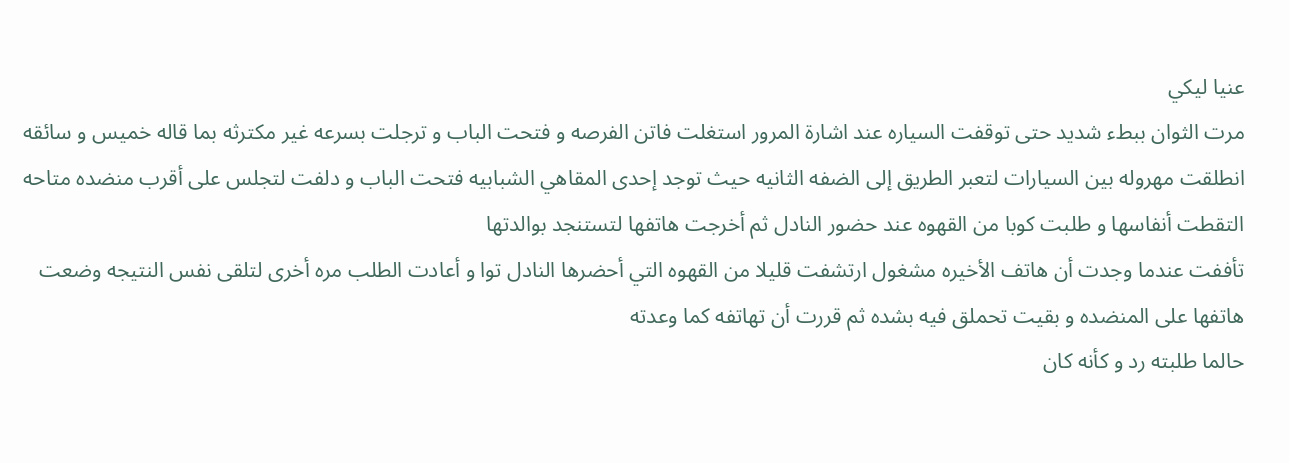عنيا ليكي
مرت الثوان ببطء شديد حتى توقفت السياره عند اشارة المرور استغلت فاتن الفرصه و فتحت الباب و ترجلت بسرعه غير مكترثه بما قاله خميس و سائقه
انطلقت مهروله بين السيارات لتعبر الطريق إلى الضفه الثانيه حيث توجد إحدى المقاهي الشبابيه فتحت الباب و دلفت لتجلس على أقرب منضده متاحه
التقطت أنفاسها و طلبت كوبا من القهوه عند حضور النادل ثم أخرجت هاتفها لتستنجد بوالدتها
تأففت عندما وجدت أن هاتف الأخيره مشغول ارتشفت قليلا من القهوه التي أحضرها النادل توا و أعادت الطلب مره أخرى لتلقى نفس النتيجه وضعت هاتفها على المنضده و بقيت تحملق فيه بشده ثم قررت أن تهاتفه كما وعدته
حالما طلبته رد و كأنه كان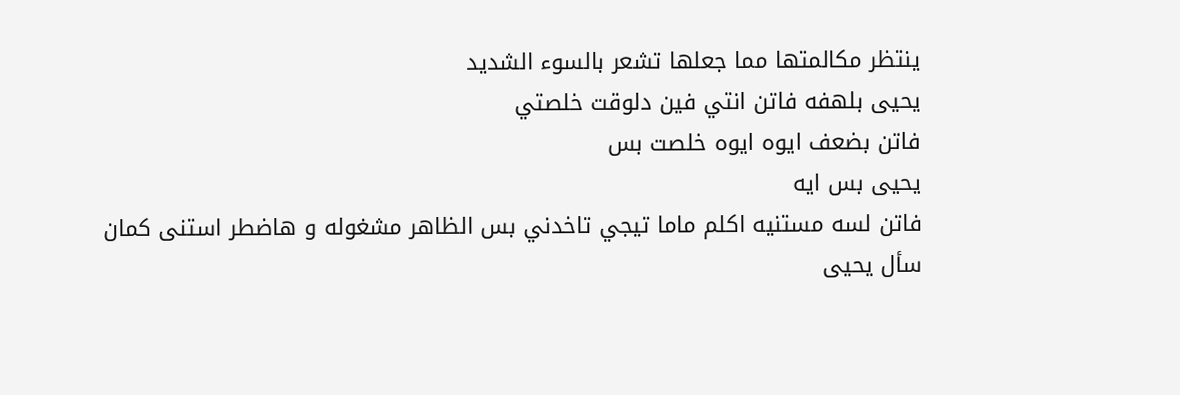ينتظر مكالمتها مما جعلها تشعر بالسوء الشديد
يحيى بلهفه فاتن انتي فين دلوقت خلصتي
فاتن بضعف ايوه ايوه خلصت بس
يحيى بس ايه
فاتن لسه مستنيه اكلم ماما تيجي تاخدني بس الظاهر مشغوله و هاضطر استنى كمان
سأل يحيى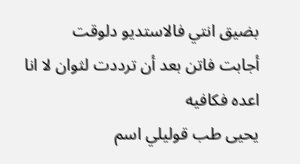بضيق انتي فالاستديو دلوقت
أجابت فاتن بعد أن ترددت لثوان لا انا اعده فكافيه
يحيى طب قوليلي اسم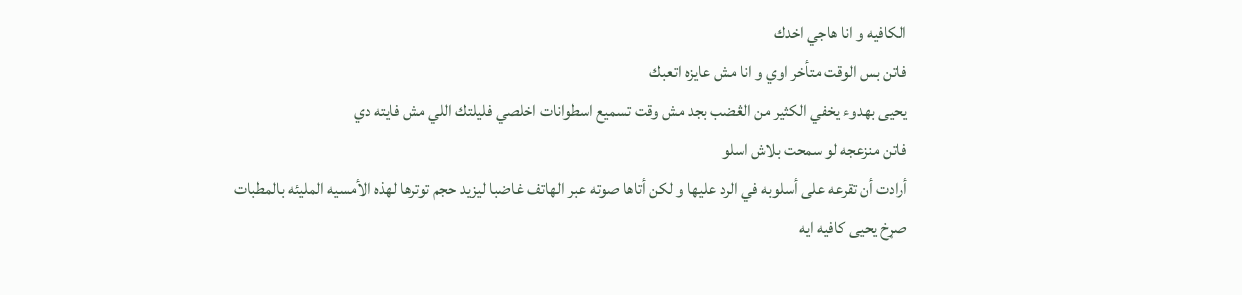الكافيه و انا هاجي اخدك
فاتن بس الوقت متأخر اوي و انا مش عايزه اتعبك
يحيى بهدوء يخفي الكثير من الڠضب بجد مش وقت تسميع اسطوانات اخلصي فليلتك اللي مش فايته دي
فاتن منزعجه لو سمحت بلاش اسلو
أرادت أن تقرعه على أسلوبه في الرد عليها و لكن أتاها صوته عبر الهاتف غاضبا ليزيد حجم توترها لهذه الأمسيه المليئه بالمطبات
صړخ يحيى كافيه ايه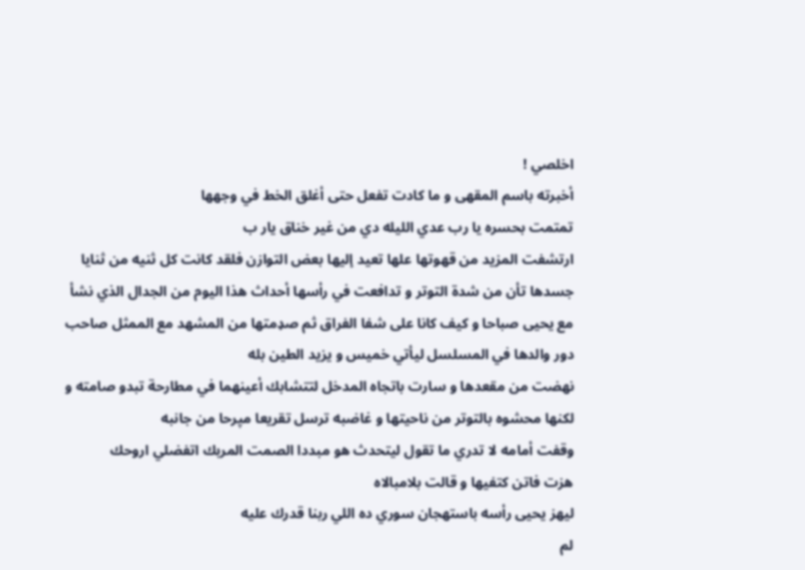اخلصي !
أخبرته باسم المقهى و ما كادت تفعل حتى أغلق الخط في وجهها
تمتمت بحسره يا رب عدي الليله دي من غير خناق يار ب
ارتشفت المزيد من قهوتها علها تعيد إليها بعض التوازن فلقد كانت كل ثنيه من ثنايا جسدها تأن من شدة التوتر و تدافعت في رأسها أحداث هذا اليوم من الجدال الذي نشأ مع يحيى صباحا و كيف كانا على شفا الفراق ثم صډمتها من المشهد مع الممثل صاحب دور والدها في المسلسل ليأتي خميس و يزيد الطين بله
نهضت من مقعدها و سارت باتجاه المدخل لتتشابك أعينهما في مطارحة تبدو صامته و لكنها محشوه بالتوتر من ناحيتها و غاضبه ترسل تقريعا مپرحا من جانبه
وقفت أمامه لا تدري ما تقول ليتحدث هو مبددا الصمت المربك اتفضلي اروحك
هزت فاتن كتفيها و قالت بلامبالاه
ليهز يحيى رأسه باستهجان سوري ده اللي ربنا قدرك عليه
لم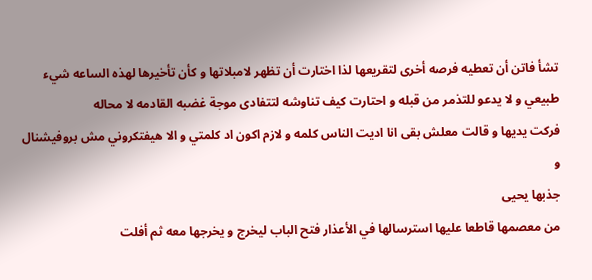تشأ فاتن أن تعطيه فرصه أخرى لتقريعها لذا اختارت أن تظهر لامبلاتها و كأن تأخيرها لهذه الساعه شيء طبيعي و لا يدعو للتذمر من قبله و احتارت كيف تناوشه لتتفادى موجة غضبه القادمه لا محاله
فركت يديها و قالت معلش بقى انا اديت الناس كلمه و لازم اكون اد كلمتي و الا هيفتكروني مش بروفيشنال و
جذبها يحيى
من معصمها قاطعا عليها استرسالها في الأعذار فتح الباب ليخرج و يخرجها معه ثم أفلت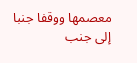معصمها ووقفا جنبا إلى جنب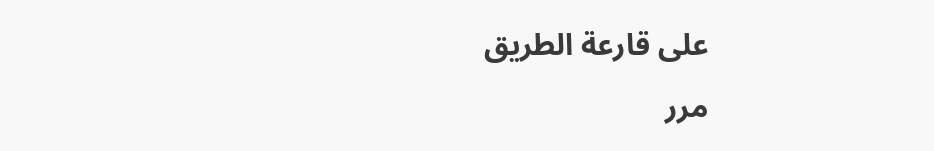على قارعة الطريق
مرر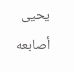يحيى أصابعه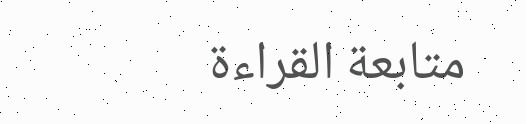متابعة القراءة